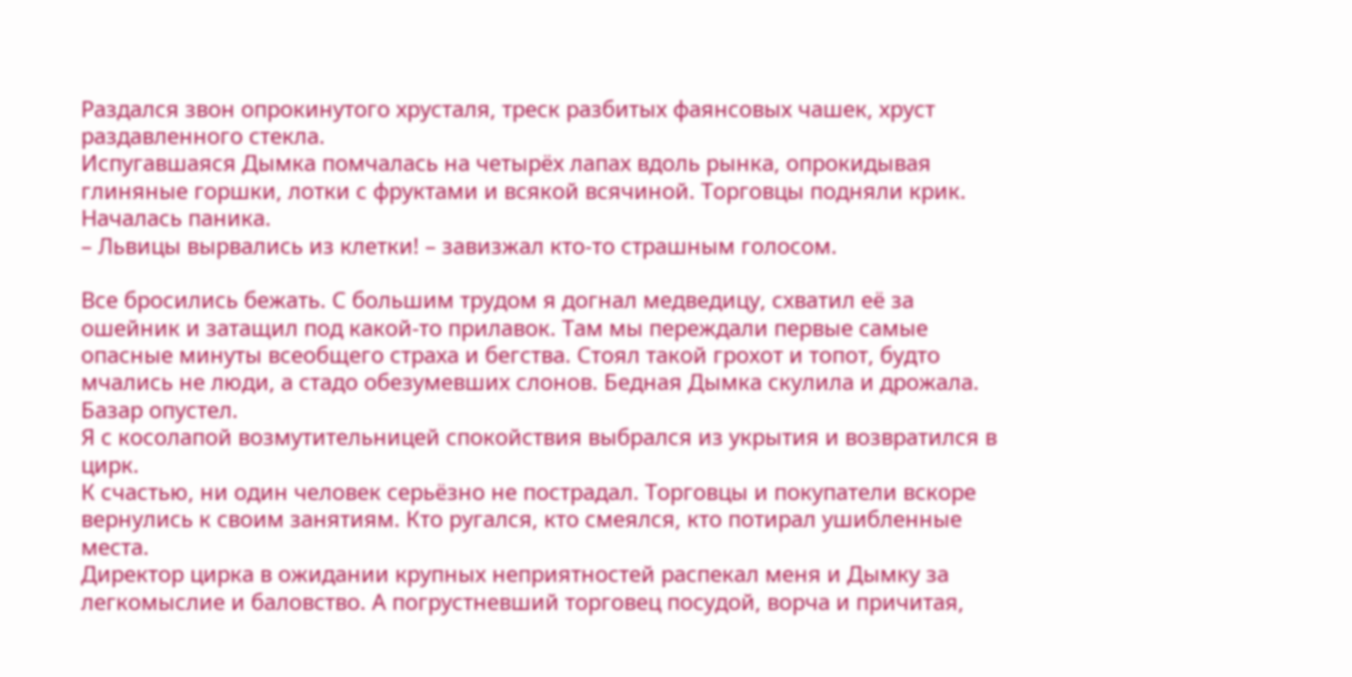Раздался звон опрокинутого хрусталя, треск разбитых фаянсовых чашек, хруст раздавленного стекла.
Испугавшаяся Дымка помчалась на четырёх лапах вдоль рынка, опрокидывая глиняные горшки, лотки с фруктами и всякой всячиной. Торговцы подняли крик. Началась паника.
– Львицы вырвались из клетки! – завизжал кто-то страшным голосом.

Все бросились бежать. С большим трудом я догнал медведицу, схватил её за ошейник и затащил под какой-то прилавок. Там мы переждали первые самые опасные минуты всеобщего страха и бегства. Стоял такой грохот и топот, будто мчались не люди, а стадо обезумевших слонов. Бедная Дымка скулила и дрожала.
Базар опустел.
Я с косолапой возмутительницей спокойствия выбрался из укрытия и возвратился в цирк.
К счастью, ни один человек серьёзно не пострадал. Торговцы и покупатели вскоре вернулись к своим занятиям. Кто ругался, кто смеялся, кто потирал ушибленные места.
Директор цирка в ожидании крупных неприятностей распекал меня и Дымку за легкомыслие и баловство. А погрустневший торговец посудой, ворча и причитая,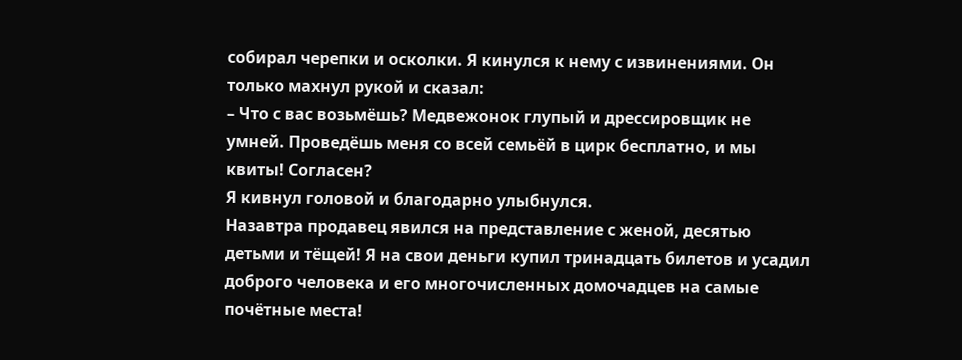собирал черепки и осколки. Я кинулся к нему с извинениями. Он только махнул рукой и сказал:
– Что с вас возьмёшь? Медвежонок глупый и дрессировщик не умней. Проведёшь меня со всей семьёй в цирк бесплатно, и мы квиты! Согласен?
Я кивнул головой и благодарно улыбнулся.
Назавтра продавец явился на представление с женой, десятью детьми и тёщей! Я на свои деньги купил тринадцать билетов и усадил доброго человека и его многочисленных домочадцев на самые почётные места!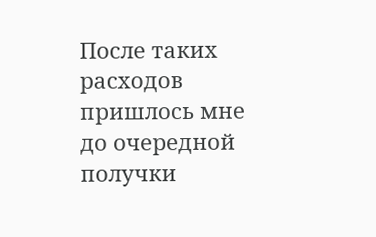После таких расходов пришлось мне до очередной получки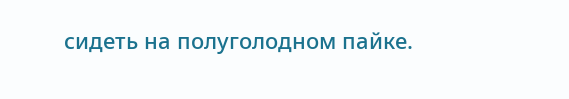сидеть на полуголодном пайке.